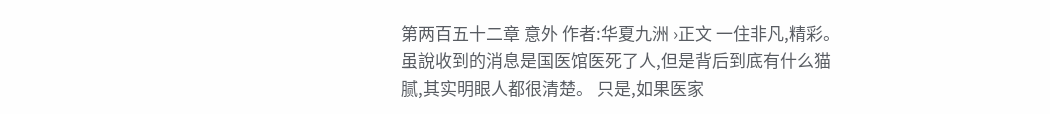第两百五十二章 意外 作者:华夏九洲 ›正文 一住非凡,精彩。 虽說收到的消息是国医馆医死了人,但是背后到底有什么猫腻,其实明眼人都很清楚。 只是,如果医家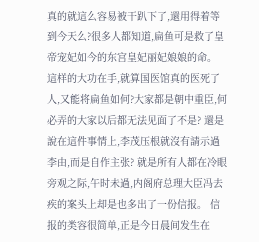真的就這么容易被干趴下了,還用得着等到今天么?很多人都知道,扁鱼可是救了皇帝宠妃如今的东宫皇妃丽妃娘娘的命。 這样的大功在手,就算国医馆真的医死了人,又能将扁鱼如何?大家都是朝中重臣,何必弄的大家以后都无法见面了不是? 還是說在這件事情上,李茂压根就沒有請示過李由,而是自作主张? 就是所有人都在冷眼旁观之际,午时未過,内阁府总理大臣冯去疾的案头上却是也多出了一份信报。 信报的类容很简单,正是今日晨间发生在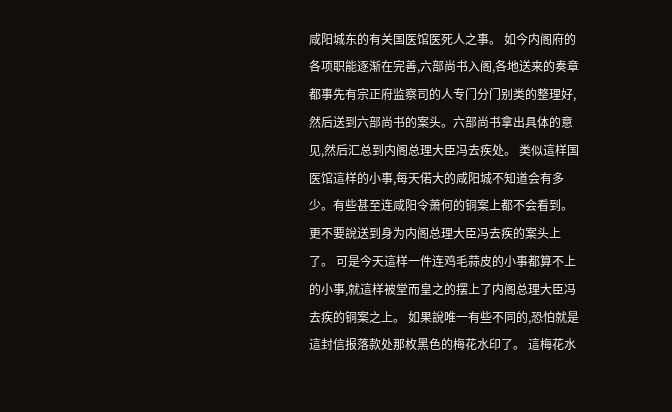咸阳城东的有关国医馆医死人之事。 如今内阁府的各项职能逐渐在完善,六部尚书入阁,各地送来的奏章都事先有宗正府监察司的人专门分门别类的整理好,然后送到六部尚书的案头。六部尚书拿出具体的意见,然后汇总到内阁总理大臣冯去疾处。 类似這样国医馆這样的小事,每天偌大的咸阳城不知道会有多少。有些甚至连咸阳令萧何的铜案上都不会看到。更不要說送到身为内阁总理大臣冯去疾的案头上了。 可是今天這样一件连鸡毛蒜皮的小事都算不上的小事,就這样被堂而皇之的摆上了内阁总理大臣冯去疾的铜案之上。 如果說唯一有些不同的,恐怕就是這封信报落款处那枚黑色的梅花水印了。 這梅花水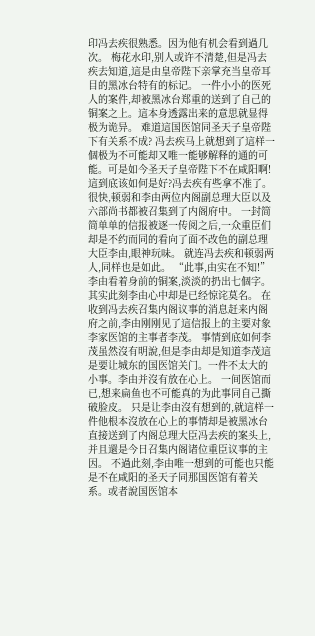印冯去疾很熟悉。因为他有机会看到過几次。 梅花水印,别人或许不清楚,但是冯去疾去知道,這是由皇帝陛下亲掌充当皇帝耳目的黑冰台特有的标记。 一件小小的医死人的案件,却被黑冰台郑重的送到了自己的铜案之上。這本身透露出来的意思就显得极为诡异。 难道這国医馆同圣天子皇帝陛下有关系不成? 冯去疾马上就想到了這样一個极为不可能却又唯一能够解释的通的可能。可是如今圣天子皇帝陛下不在咸阳啊! 這到底该如何是好?冯去疾有些拿不准了。 很快,顿弱和李由两位内阁副总理大臣以及六部尚书都被召集到了内阁府中。 一封简简单单的信报被逐一传阅之后,一众重臣们却是不约而同的看向了面不改色的副总理大臣李由,眼神玩味。 就连冯去疾和顿弱两人,同样也是如此。 “此事,由实在不知!” 李由看着身前的铜案,淡淡的扔出七個字。 其实此刻李由心中却是已经惊诧莫名。 在收到冯去疾召集内阁议事的消息赶来内阁府之前,李由刚刚见了這信报上的主要对象李家医馆的主事者李茂。 事情到底如何李茂虽然沒有明說,但是李由却是知道李茂這是要让城东的国医馆关门。一件不太大的小事。李由并沒有放在心上。 一间医馆而已,想来扁鱼也不可能真的为此事同自己撕破脸皮。 只是让李由沒有想到的,就這样一件他根本沒放在心上的事情却是被黑冰台直接送到了内阁总理大臣冯去疾的案头上,并且還是今日召集内阁诸位重臣议事的主因。 不過此刻,李由唯一想到的可能也只能是不在咸阳的圣天子同那国医馆有着关系。或者說国医馆本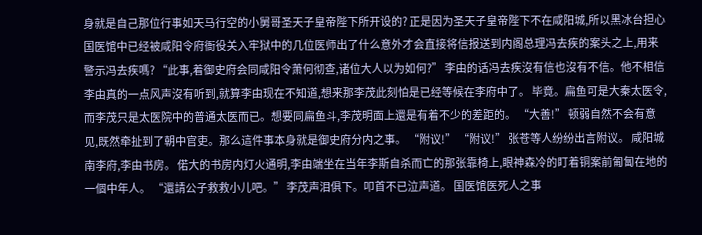身就是自己那位行事如天马行空的小舅哥圣天子皇帝陛下所开设的? 正是因为圣天子皇帝陛下不在咸阳城,所以黑冰台担心国医馆中已经被咸阳令府衙役关入牢狱中的几位医师出了什么意外才会直接将信报送到内阁总理冯去疾的案头之上,用来警示冯去疾嗎? “此事,着御史府会同咸阳令萧何彻查,诸位大人以为如何?” 李由的话冯去疾沒有信也沒有不信。他不相信李由真的一点风声沒有听到,就算李由现在不知道,想来那李茂此刻怕是已经等候在李府中了。 毕竟。扁鱼可是大秦太医令,而李茂只是太医院中的普通太医而已。想要同扁鱼斗,李茂明面上還是有着不少的差距的。 “大善!” 顿弱自然不会有意见,既然牵扯到了朝中官吏。那么這件事本身就是御史府分内之事。 “附议!” “附议!” 张苍等人纷纷出言附议。 咸阳城南李府,李由书房。 偌大的书房内灯火通明,李由端坐在当年李斯自杀而亡的那张靠椅上,眼神森冷的盯着铜案前匍匐在地的一個中年人。 “還請公子救救小儿吧。” 李茂声泪俱下。叩首不已泣声道。 国医馆医死人之事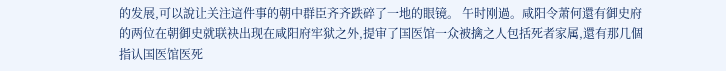的发展,可以說让关注這件事的朝中群臣齐齐跌碎了一地的眼镜。 午时刚過。咸阳令萧何還有御史府的两位在朝御史就联袂出现在咸阳府牢狱之外,提审了国医馆一众被擒之人包括死者家属,還有那几個指认国医馆医死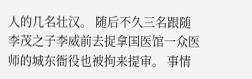人的几名壮汉。 随后不久三名跟随李茂之子李威前去捉拿国医馆一众医师的城东衙役也被拘来提审。 事情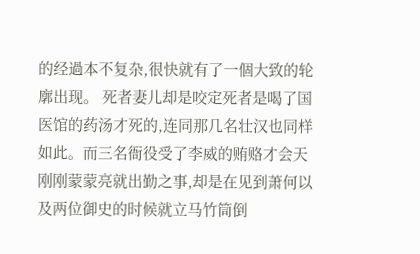的经過本不复杂,很快就有了一個大致的轮廓出现。 死者妻儿却是咬定死者是喝了国医馆的药汤才死的,连同那几名壮汉也同样如此。而三名衙役受了李威的贿赂才会天刚刚蒙蒙亮就出勤之事,却是在见到萧何以及两位御史的时候就立马竹筒倒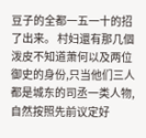豆子的全都一五一十的招了出来。 村妇還有那几個泼皮不知道萧何以及两位御史的身份,只当他们三人都是城东的司丞一类人物,自然按照先前议定好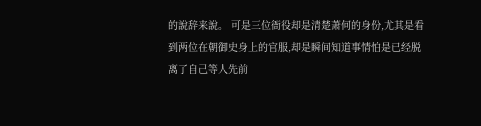的說辞来說。 可是三位衙役却是清楚萧何的身份,尤其是看到两位在朝御史身上的官服,却是瞬间知道事情怕是已经脱离了自己等人先前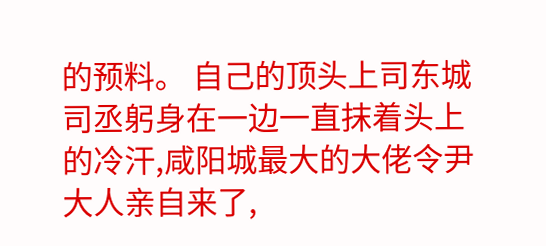的预料。 自己的顶头上司东城司丞躬身在一边一直抹着头上的冷汗,咸阳城最大的大佬令尹大人亲自来了,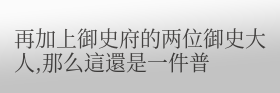再加上御史府的两位御史大人,那么這還是一件普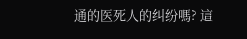通的医死人的纠纷嗎? 這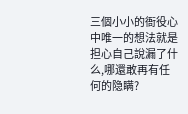三個小小的衙役心中唯一的想法就是担心自己說漏了什么,哪還敢再有任何的隐瞒?